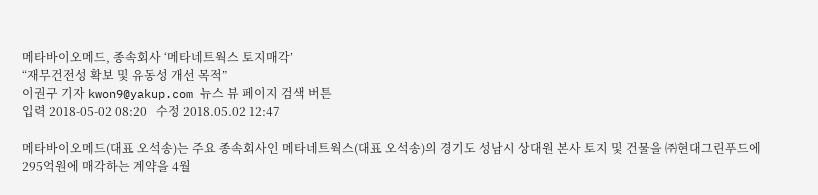메타바이오메드, 종속회사 ‘메타네트웍스 토지매각’
“재무건전성 확보 및 유동성 개선 목적”
이권구 기자 kwon9@yakup.com 뉴스 뷰 페이지 검색 버튼
입력 2018-05-02 08:20   수정 2018.05.02 12:47

메타바이오메드(대표 오석송)는 주요 종속회사인 메타네트웍스(대표 오석송)의 경기도 성남시 상대원 본사 토지 및 건물을 ㈜현대그린푸드에 295억원에 매각하는 계약을 4월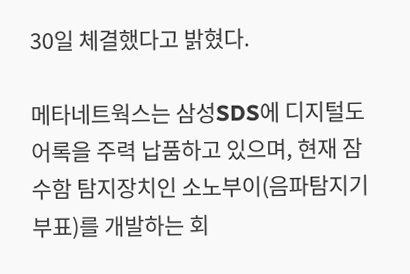30일 체결했다고 밝혔다.

메타네트웍스는 삼성SDS에 디지털도어록을 주력 납품하고 있으며, 현재 잠수함 탐지장치인 소노부이(음파탐지기 부표)를 개발하는 회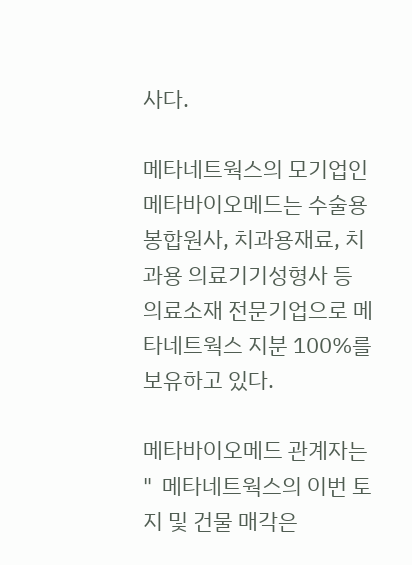사다.

메타네트웍스의 모기업인 메타바이오메드는 수술용봉합원사, 치과용재료, 치과용 의료기기성형사 등 의료소재 전문기업으로 메타네트웍스 지분 100%를 보유하고 있다.

메타바이오메드 관계자는 "  메타네트웍스의 이번 토지 및 건물 매각은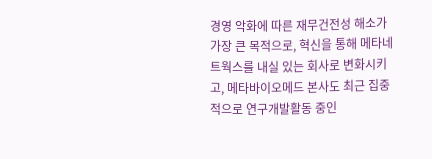경영 악화에 따른 재무건전성 해소가 가장 큰 목적으로, 혁신을 통해 메타네트웍스를 내실 있는 회사로 변화시키고, 메타바이오메드 본사도 최근 집중적으로 연구개발활동 중인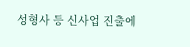성형사 등 신사업 진출에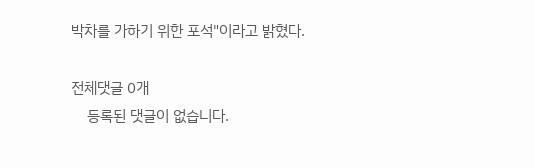박차를 가하기 위한 포석"이라고 밝혔다.

전체댓글 0개
    등록된 댓글이 없습니다.